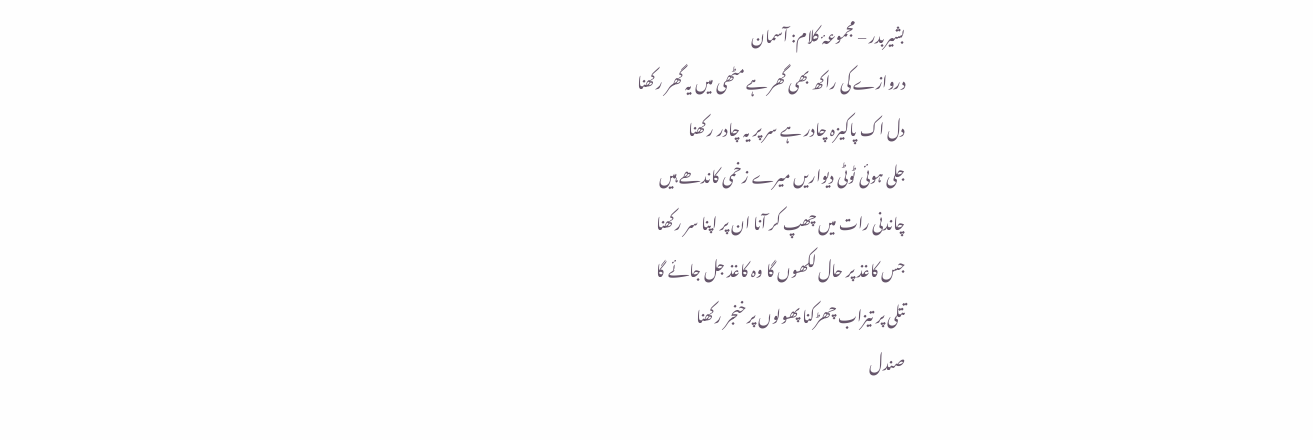بشیربدر – مجموعۂ کلام: آسمان
دروازے کی راکھ بھی گھر ہے مٹھی میں یہ گھر رکھنا
دل اک پاکیزہ چادر ہے سر پر یہ چادر رکھنا
جلی ہوئی ٹوٹی دیواریں میرے زخمی کاندھے ہیں
چاندنی رات میں چھپ کر آنا ان پر اپنا سر رکھنا
جس کاغذ پر حال لکھوں گا وہ کاغذ جل جائے گا
تتلی پر تیزاب چھڑکنا پھولوں پر خنجر رکھنا
صندل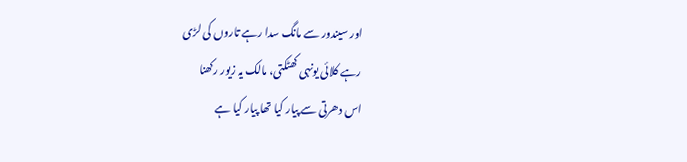اور سیندور سے مانگ سدا رہے تاروں کی لڑی
رہے کلائی یونہی کھٹکتی، مالک یہ زیور رکھنا
اس دھرتی سے پیار کیا تھا پیار کیا ہے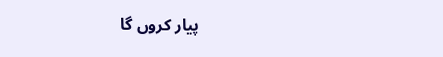پیار کروں گا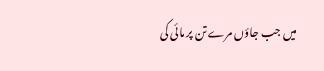میں جب جاؤں مرے تن پر مائی کی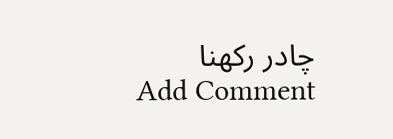چادر رکھنا
Add Comment